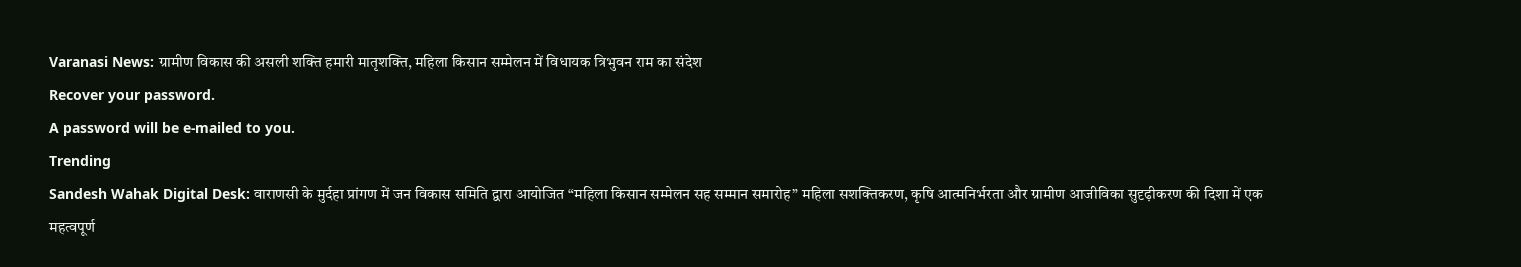Varanasi News: ग्रामीण विकास की असली शक्ति हमारी मातृशक्ति, महिला किसान सम्मेलन में विधायक त्रिभुवन राम का संदेश
Recover your password.
A password will be e-mailed to you.
Trending
Sandesh Wahak Digital Desk: वाराणसी के मुर्दहा प्रांगण में जन विकास समिति द्वारा आयोजित “महिला किसान सम्मेलन सह सम्मान समारोह” महिला सशक्तिकरण, कृषि आत्मनिर्भरता और ग्रामीण आजीविका सुदृढ़ीकरण की दिशा में एक महत्वपूर्ण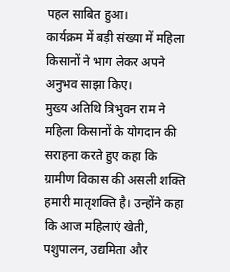पहल साबित हुआ।
कार्यक्रम में बड़ी संख्या में महिला किसानों ने भाग लेकर अपने अनुभव साझा किए।
मुख्य अतिथि त्रिभुवन राम ने महिला किसानों के योगदान की सराहना करते हुए कहा कि ग्रामीण विकास की असली शक्ति हमारी मातृशक्ति है। उन्होंने कहा कि आज महिलाएं खेती, पशुपालन, उद्यमिता और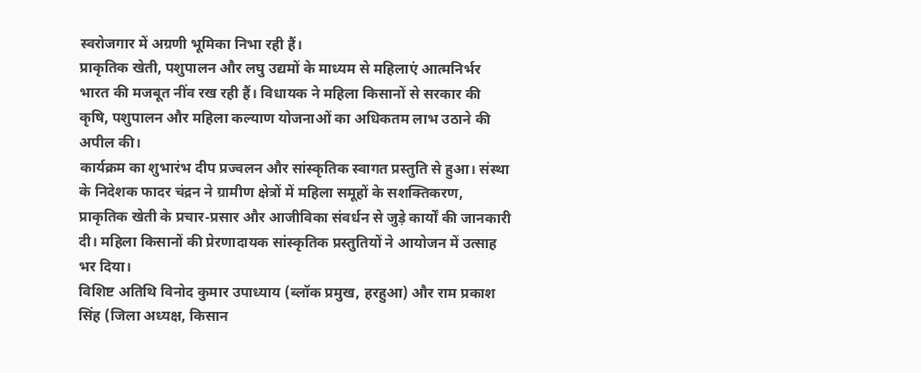स्वरोजगार में अग्रणी भूमिका निभा रही हैं।
प्राकृतिक खेती, पशुपालन और लघु उद्यमों के माध्यम से महिलाएं आत्मनिर्भर भारत की मजबूत नींव रख रही हैं। विधायक ने महिला किसानों से सरकार की कृषि, पशुपालन और महिला कल्याण योजनाओं का अधिकतम लाभ उठाने की अपील की।
कार्यक्रम का शुभारंभ दीप प्रज्वलन और सांस्कृतिक स्वागत प्रस्तुति से हुआ। संस्था के निदेशक फादर चंद्रन ने ग्रामीण क्षेत्रों में महिला समूहों के सशक्तिकरण, प्राकृतिक खेती के प्रचार-प्रसार और आजीविका संवर्धन से जुड़े कार्यों की जानकारी दी। महिला किसानों की प्रेरणादायक सांस्कृतिक प्रस्तुतियों ने आयोजन में उत्साह भर दिया।
विशिष्ट अतिथि विनोद कुमार उपाध्याय (ब्लॉक प्रमुख, हरहुआ) और राम प्रकाश सिंह (जिला अध्यक्ष, किसान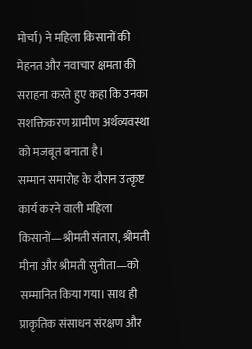मोर्चा) ने महिला किसानों की मेहनत और नवाचार क्षमता की सराहना करते हुए कहा कि उनका सशक्तिकरण ग्रामीण अर्थव्यवस्था को मजबूत बनाता है।
सम्मान समारोह के दौरान उत्कृष्ट कार्य करने वाली महिला किसानों—श्रीमती संतारा, श्रीमती मीना और श्रीमती सुनीता—को सम्मानित किया गया। साथ ही प्राकृतिक संसाधन संरक्षण और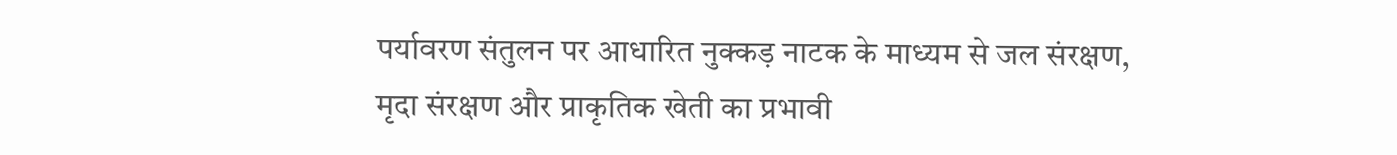पर्यावरण संतुलन पर आधारित नुक्कड़ नाटक के माध्यम से जल संरक्षण, मृदा संरक्षण और प्राकृतिक खेती का प्रभावी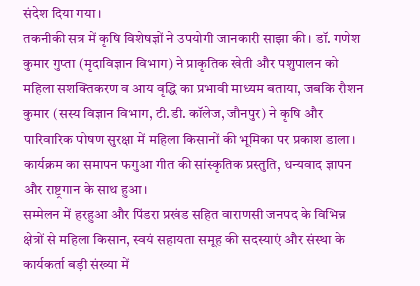संदेश दिया गया।
तकनीकी सत्र में कृषि विशेषज्ञों ने उपयोगी जानकारी साझा की। डॉ. गणेश कुमार गुप्ता (मृदाविज्ञान विभाग) ने प्राकृतिक खेती और पशुपालन को महिला सशक्तिकरण व आय वृद्धि का प्रभावी माध्यम बताया, जबकि रौशन कुमार (सस्य विज्ञान विभाग, टी.डी. कॉलेज, जौनपुर) ने कृषि और पारिवारिक पोषण सुरक्षा में महिला किसानों की भूमिका पर प्रकाश डाला।
कार्यक्रम का समापन फगुआ गीत की सांस्कृतिक प्रस्तुति, धन्यवाद ज्ञापन और राष्ट्रगान के साथ हुआ।
सम्मेलन में हरहुआ और पिंडरा प्रखंड सहित वाराणसी जनपद के विभिन्न क्षेत्रों से महिला किसान, स्वयं सहायता समूह की सदस्याएं और संस्था के कार्यकर्ता बड़ी संख्या में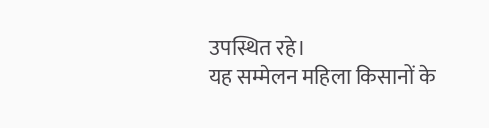उपस्थित रहे।
यह सम्मेलन महिला किसानों के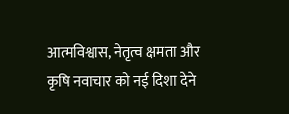आत्मविश्वास, नेतृत्व क्षमता और कृषि नवाचार को नई दिशा देने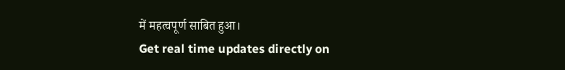में महत्वपूर्ण साबित हुआ।
Get real time updates directly on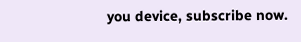you device, subscribe now.